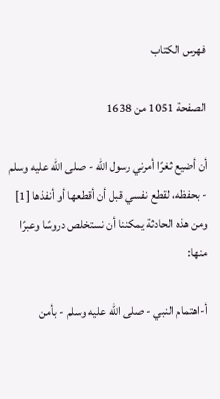فهرس الكتاب

الصفحة 1051 من 1638

أن أضيع ثغرًا أمرني رسول الله - صلى الله عليه وسلم - بحفظه، لقطع نفسي قبل أن أقطعها أو أنفذها [1] ومن هذه الحادثة يمكننا أن نستخلص دروسًا وعبرًا منها:

أ-اهتمام النبي - صلى الله عليه وسلم - بأمن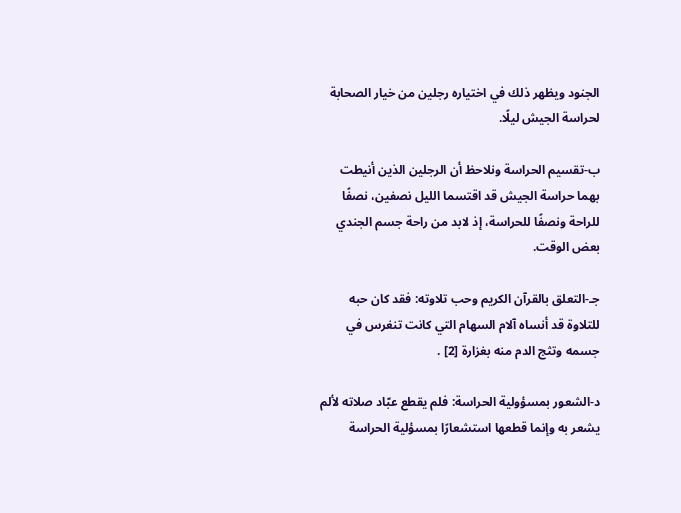الجنود ويظهر ذلك في اختياره رجلين من خيار الصحابة لحراسة الجيش ليلًا.

ب-تقسيم الحراسة ونلاحظ أن الرجلين الذين أنيطت بهما حراسة الجيش قد اقتسما الليل نصفين، نصفًا للراحة ونصفًا للحراسة، إذ لابد من راحة جسم الجندي بعض الوقت.

جـ-التعلق بالقرآن الكريم وحب تلاوته: فقد كان حبه للتلاوة قد أنساه آلام السهام التي كانت تنغرس في جسمه وتثج الدم منه بغزارة [2] .

د-الشعور بمسؤولية الحراسة: فلم يقطع عبّاد صلاته لألم يشعر به وإنما قطعها استشعارًا بمسؤلية الحراسة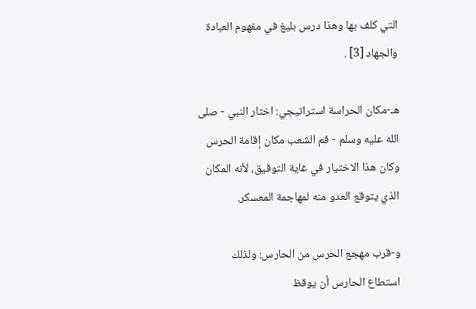التي كلف بها وهذا درس بليغ في مفهوم العبادة والجهاد [3] .

هـ-مكان الحراسة استراتيجي: اختار النبي - صلى الله عليه وسلم - فم الشعب مكان إقامة الحرس وكان هذا الاختيار في غاية التوفيق، لأنه المكان الذي يتوقع العدو منه لمهاجمة المعسكر.

و-قرب مهجع الحرس من الحارس: ولذلك استطاع الحارس أن يوقظ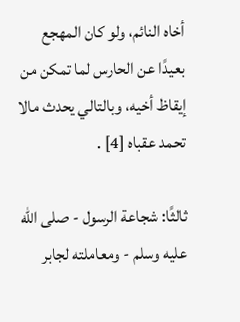أخاه النائم، ولو كان المهجع بعيدًا عن الحارس لما تمكن من إيقاظ أخيه، وبالتالي يحدث مالا تحمد عقباه [4] .

ثالثًا: شجاعة الرسول - صلى الله عليه وسلم - ومعاملته لجابر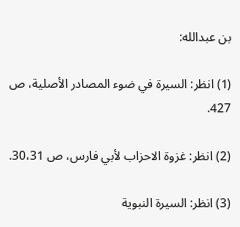بن عبدالله:

(1) انظر: السيرة في ضوء المصادر الأصلية، ص 427.

(2) انظر: غزوة الاحزاب لأبي فارس، ص 30،31.

(3) انظر: السيرة النبوية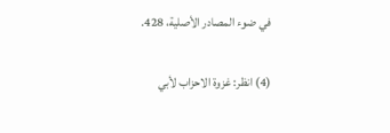في ضوء المصادر الأصلية، 428.

(4) انظر: غزوة الاحزاب لأبي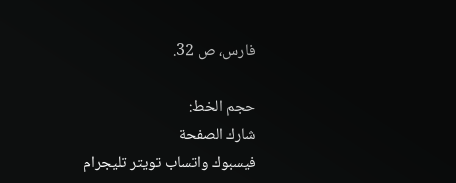فارس، ص 32.

حجم الخط:
شارك الصفحة
فيسبوك واتساب تويتر تليجرام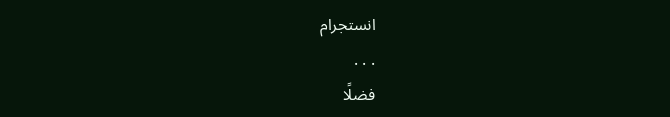انستجرام
. . .
فضلًا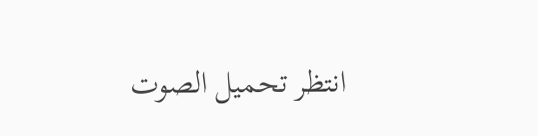انتظر تحميل الصوت